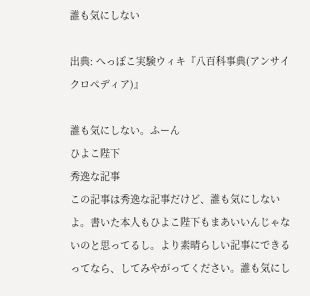誰も気にしない

出典: へっぽこ実験ウィキ『八百科事典(アンサイクロペディア)』

誰も気にしない。ふーん
ひよこ陛下
秀逸な記事
この記事は秀逸な記事だけど、誰も気にしないよ。書いた本人もひよこ陛下もまあいいんじゃないのと思ってるし。より素晴らしい記事にできるってなら、してみやがってください。誰も気にし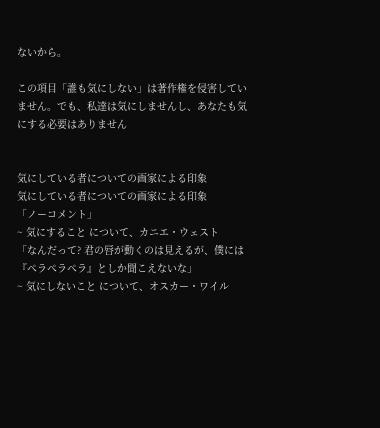ないから。

この項目「誰も気にしない」は著作権を侵害していません。でも、私達は気にしませんし、あなたも気にする必要はありません


気にしている者についての画家による印象
気にしている者についての画家による印象
「ノーコメント」
~ 気にすること について、カニエ・ウェスト
「なんだって? 君の唇が動くのは見えるが、僕には『ペラペラペラ』としか聞こえないな」
~ 気にしないこと について、オスカー・ワイル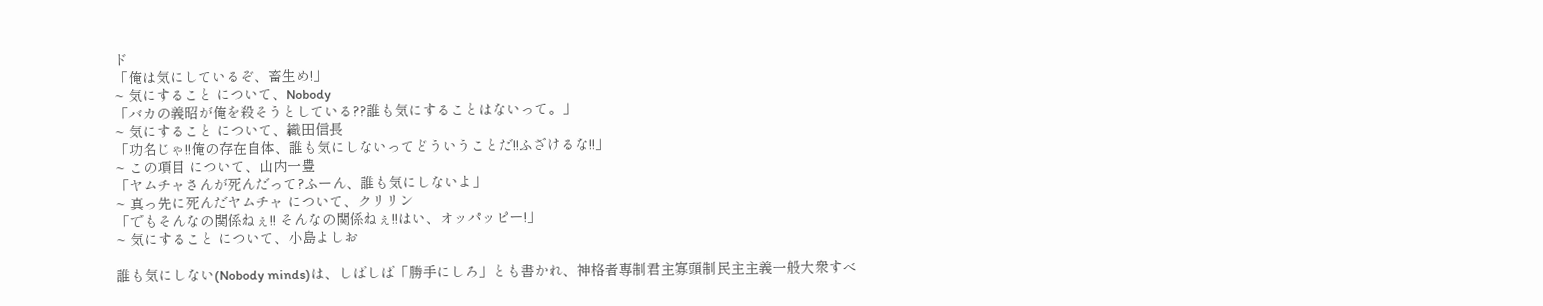ド
「俺は気にしているぞ、畜生め!」
~ 気にすること について、Nobody
「バカの義昭が俺を殺そうとしている??誰も気にすることはないって。」
~ 気にすること について、織田信長
「功名じゃ!!俺の存在自体、誰も気にしないってどういうことだ!!ふざけるな!!」
~ この項目 について、山内一豊
「ヤムチャさんが死んだって?ふーん、誰も気にしないよ」
~ 真っ先に死んだヤムチャ について、クリリン
「でもそんなの関係ねぇ!! そんなの関係ねぇ!!はい、オッパッピー!」
~ 気にすること について、小島よしお

誰も気にしない(Nobody minds)は、しばしば「勝手にしろ」とも書かれ、神格者専制君主寡頭制民主主義一般大衆すべ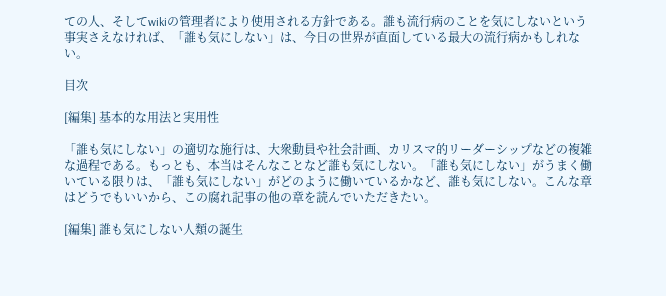ての人、そしてwikiの管理者により使用される方針である。誰も流行病のことを気にしないという事実さえなければ、「誰も気にしない」は、今日の世界が直面している最大の流行病かもしれない。

目次

[編集] 基本的な用法と実用性

「誰も気にしない」の適切な施行は、大衆動員や社会計画、カリスマ的リーダーシップなどの複雑な過程である。もっとも、本当はそんなことなど誰も気にしない。「誰も気にしない」がうまく働いている限りは、「誰も気にしない」がどのように働いているかなど、誰も気にしない。こんな章はどうでもいいから、この腐れ記事の他の章を読んでいただきたい。

[編集] 誰も気にしない人類の誕生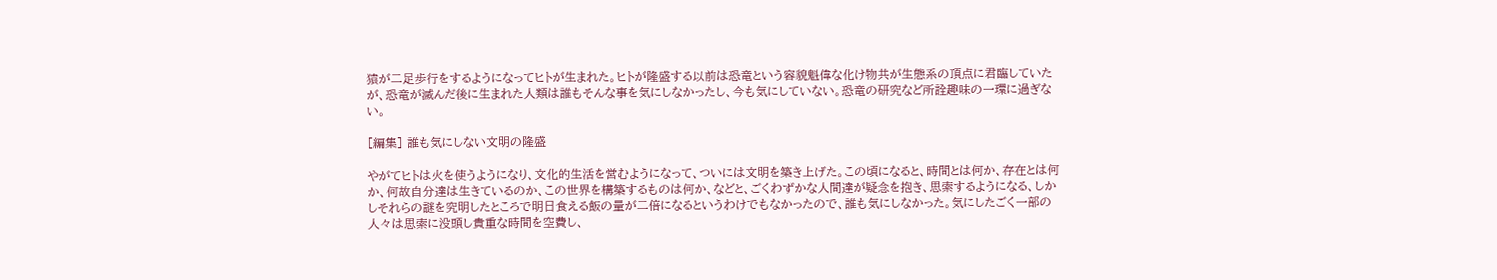猿が二足歩行をするようになってヒトが生まれた。ヒトが隆盛する以前は恐竜という容貌魁偉な化け物共が生態系の頂点に君臨していたが、恐竜が滅んだ後に生まれた人類は誰もそんな事を気にしなかったし、今も気にしていない。恐竜の研究など所詮趣味の一環に過ぎない。

[編集] 誰も気にしない文明の隆盛

やがてヒトは火を使うようになり、文化的生活を営むようになって、ついには文明を築き上げた。この頃になると、時間とは何か、存在とは何か、何故自分達は生きているのか、この世界を構築するものは何か、などと、ごくわずかな人間達が疑念を抱き、思索するようになる、しかしそれらの謎を究明したところで明日食える飯の量が二倍になるというわけでもなかったので、誰も気にしなかった。気にしたごく一部の人々は思索に没頭し貴重な時間を空費し、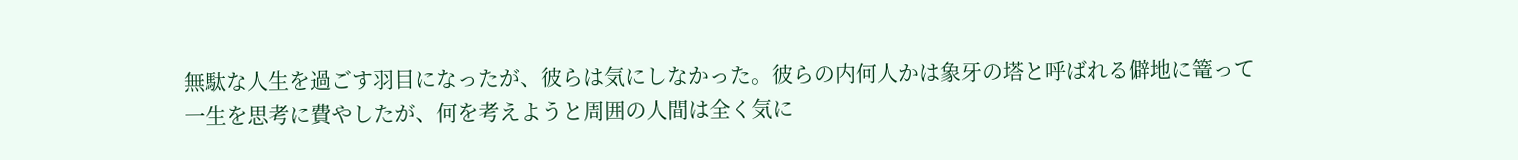無駄な人生を過ごす羽目になったが、彼らは気にしなかった。彼らの内何人かは象牙の塔と呼ばれる僻地に篭って一生を思考に費やしたが、何を考えようと周囲の人間は全く気に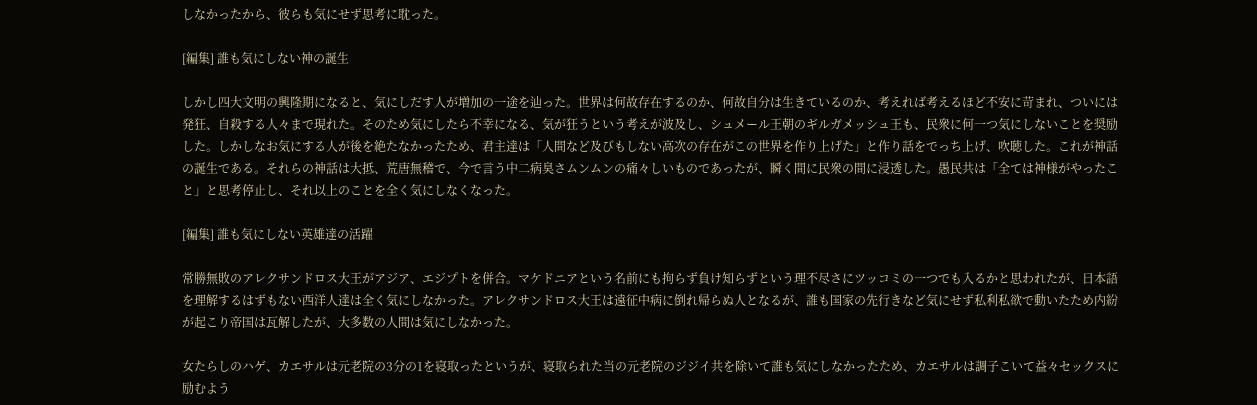しなかったから、彼らも気にせず思考に耽った。

[編集] 誰も気にしない神の誕生

しかし四大文明の興隆期になると、気にしだす人が増加の一途を辿った。世界は何故存在するのか、何故自分は生きているのか、考えれば考えるほど不安に苛まれ、ついには発狂、自殺する人々まで現れた。そのため気にしたら不幸になる、気が狂うという考えが波及し、シュメール王朝のギルガメッシュ王も、民衆に何一つ気にしないことを奨励した。しかしなお気にする人が後を絶たなかったため、君主達は「人間など及びもしない高次の存在がこの世界を作り上げた」と作り話をでっち上げ、吹聴した。これが神話の誕生である。それらの神話は大抵、荒唐無稽で、今で言う中二病臭さムンムンの痛々しいものであったが、瞬く間に民衆の間に浸透した。愚民共は「全ては神様がやったこと」と思考停止し、それ以上のことを全く気にしなくなった。

[編集] 誰も気にしない英雄達の活躍

常勝無敗のアレクサンドロス大王がアジア、エジプトを併合。マケドニアという名前にも拘らず負け知らずという理不尽さにツッコミの一つでも入るかと思われたが、日本語を理解するはずもない西洋人達は全く気にしなかった。アレクサンドロス大王は遠征中病に倒れ帰らぬ人となるが、誰も国家の先行きなど気にせず私利私欲で動いたため内紛が起こり帝国は瓦解したが、大多数の人間は気にしなかった。

女たらしのハゲ、カエサルは元老院の3分の1を寝取ったというが、寝取られた当の元老院のジジイ共を除いて誰も気にしなかったため、カエサルは調子こいて益々セックスに励むよう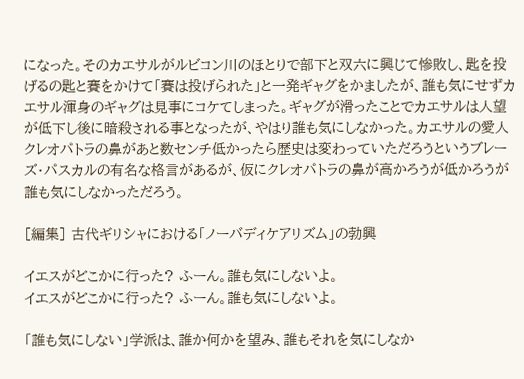になった。そのカエサルがルビコン川のほとりで部下と双六に興じて惨敗し、匙を投げるの匙と賽をかけて「賽は投げられた」と一発ギャグをかましたが、誰も気にせずカエサル渾身のギャグは見事にコケてしまった。ギャグが滑ったことでカエサルは人望が低下し後に暗殺される事となったが、やはり誰も気にしなかった。カエサルの愛人クレオパトラの鼻があと数センチ低かったら歴史は変わっていただろうというブレーズ・パスカルの有名な格言があるが、仮にクレオパトラの鼻が高かろうが低かろうが誰も気にしなかっただろう。

[編集] 古代ギリシャにおける「ノーバディケアリズム」の勃興

イエスがどこかに行った? ふーん。誰も気にしないよ。
イエスがどこかに行った? ふーん。誰も気にしないよ。

「誰も気にしない」学派は、誰か何かを望み、誰もそれを気にしなか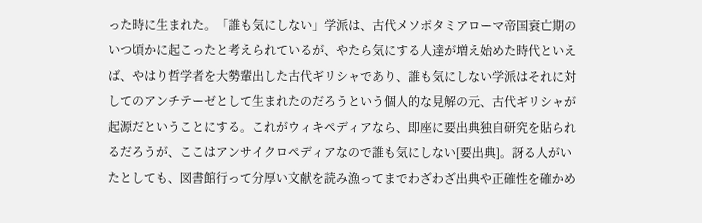った時に生まれた。「誰も気にしない」学派は、古代メソポタミアローマ帝国衰亡期のいつ頃かに起こったと考えられているが、やたら気にする人達が増え始めた時代といえば、やはり哲学者を大勢輩出した古代ギリシャであり、誰も気にしない学派はそれに対してのアンチテーゼとして生まれたのだろうという個人的な見解の元、古代ギリシャが起源だということにする。これがウィキペディアなら、即座に要出典独自研究を貼られるだろうが、ここはアンサイクロペディアなので誰も気にしない[要出典]。訝る人がいたとしても、図書館行って分厚い文献を読み漁ってまでわざわざ出典や正確性を確かめ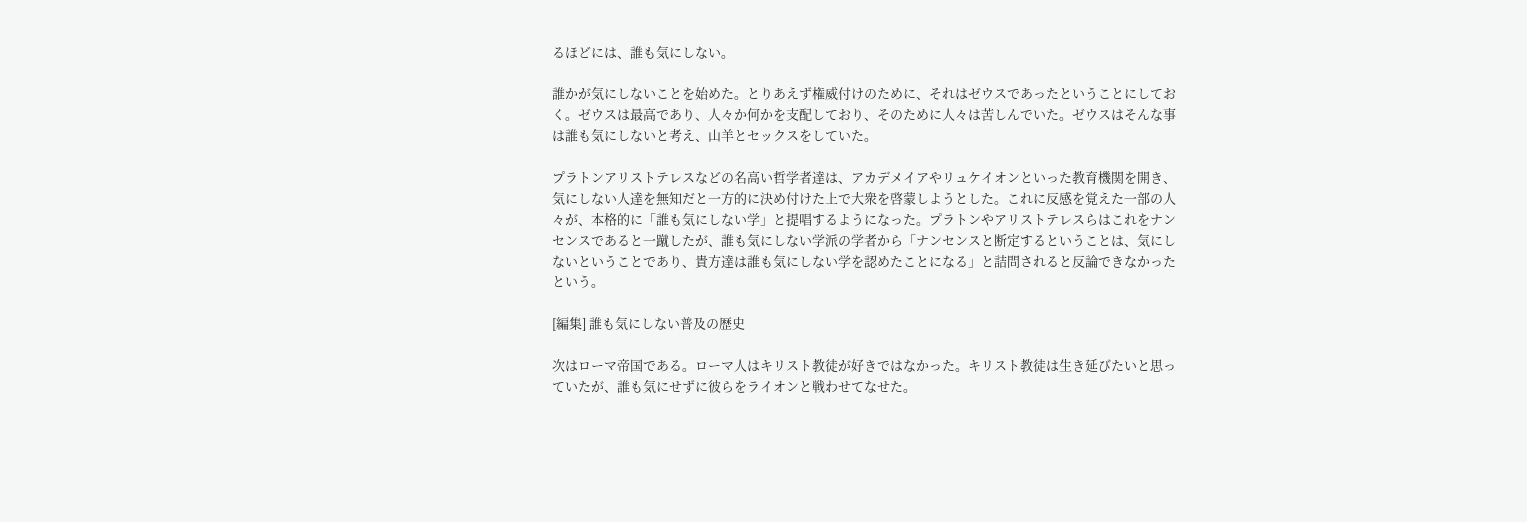るほどには、誰も気にしない。

誰かが気にしないことを始めた。とりあえず権威付けのために、それはゼウスであったということにしておく。ゼウスは最高であり、人々か何かを支配しており、そのために人々は苦しんでいた。ゼウスはそんな事は誰も気にしないと考え、山羊とセックスをしていた。

プラトンアリストテレスなどの名高い哲学者達は、アカデメイアやリュケイオンといった教育機関を開き、気にしない人達を無知だと一方的に決め付けた上で大衆を啓蒙しようとした。これに反感を覚えた一部の人々が、本格的に「誰も気にしない学」と提唱するようになった。プラトンやアリストテレスらはこれをナンセンスであると一蹴したが、誰も気にしない学派の学者から「ナンセンスと断定するということは、気にしないということであり、貴方達は誰も気にしない学を認めたことになる」と詰問されると反論できなかったという。

[編集] 誰も気にしない普及の歴史

次はローマ帝国である。ローマ人はキリスト教徒が好きではなかった。キリスト教徒は生き延びたいと思っていたが、誰も気にせずに彼らをライオンと戦わせてなせた。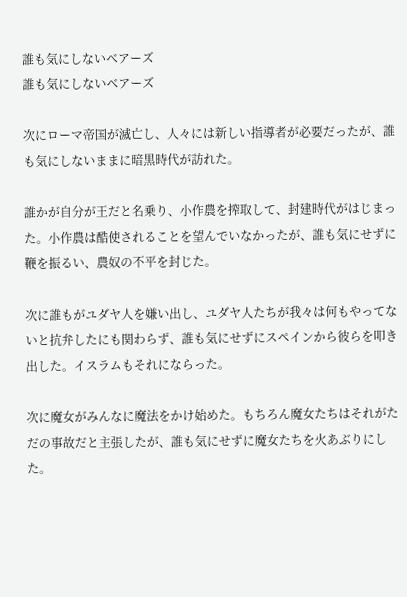誰も気にしないベアーズ
誰も気にしないベアーズ

次にローマ帝国が滅亡し、人々には新しい指導者が必要だったが、誰も気にしないままに暗黒時代が訪れた。

誰かが自分が王だと名乗り、小作農を搾取して、封建時代がはじまった。小作農は酷使されることを望んでいなかったが、誰も気にせずに鞭を振るい、農奴の不平を封じた。

次に誰もがユダヤ人を嫌い出し、ユダヤ人たちが我々は何もやってないと抗弁したにも関わらず、誰も気にせずにスペインから彼らを叩き出した。イスラムもそれにならった。

次に魔女がみんなに魔法をかけ始めた。もちろん魔女たちはそれがただの事故だと主張したが、誰も気にせずに魔女たちを火あぶりにした。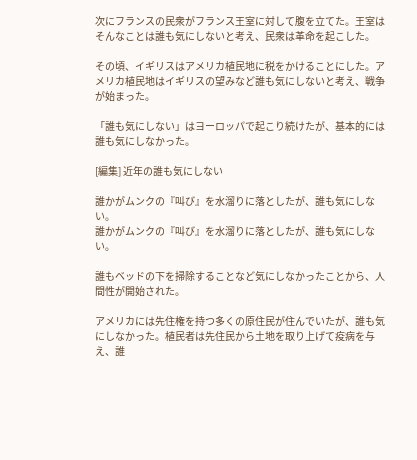次にフランスの民衆がフランス王室に対して腹を立てた。王室はそんなことは誰も気にしないと考え、民衆は革命を起こした。

その頃、イギリスはアメリカ植民地に税をかけることにした。アメリカ植民地はイギリスの望みなど誰も気にしないと考え、戦争が始まった。

「誰も気にしない」はヨーロッパで起こり続けたが、基本的には誰も気にしなかった。

[編集] 近年の誰も気にしない

誰かがムンクの『叫び』を水溜りに落としたが、誰も気にしない。
誰かがムンクの『叫び』を水溜りに落としたが、誰も気にしない。

誰もベッドの下を掃除することなど気にしなかったことから、人間性が開始された。

アメリカには先住権を持つ多くの原住民が住んでいたが、誰も気にしなかった。植民者は先住民から土地を取り上げて疫病を与え、誰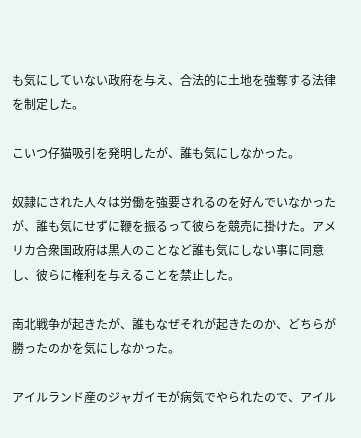も気にしていない政府を与え、合法的に土地を強奪する法律を制定した。

こいつ仔猫吸引を発明したが、誰も気にしなかった。

奴隷にされた人々は労働を強要されるのを好んでいなかったが、誰も気にせずに鞭を振るって彼らを競売に掛けた。アメリカ合衆国政府は黒人のことなど誰も気にしない事に同意し、彼らに権利を与えることを禁止した。

南北戦争が起きたが、誰もなぜそれが起きたのか、どちらが勝ったのかを気にしなかった。

アイルランド産のジャガイモが病気でやられたので、アイル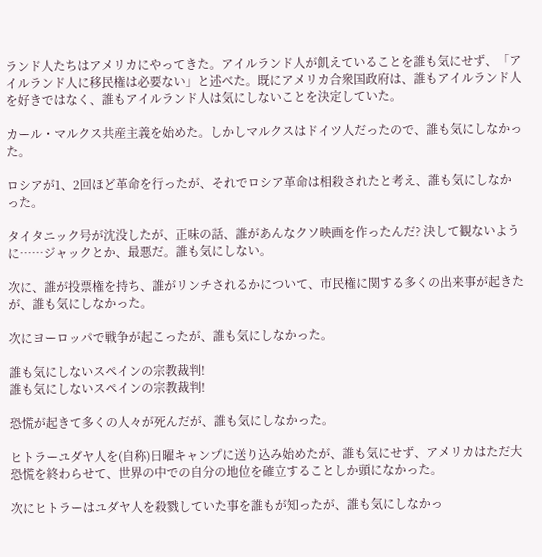ランド人たちはアメリカにやってきた。アイルランド人が飢えていることを誰も気にせず、「アイルランド人に移民権は必要ない」と述べた。既にアメリカ合衆国政府は、誰もアイルランド人を好きではなく、誰もアイルランド人は気にしないことを決定していた。

カール・マルクス共産主義を始めた。しかしマルクスはドイツ人だったので、誰も気にしなかった。

ロシアが1、2回ほど革命を行ったが、それでロシア革命は相殺されたと考え、誰も気にしなかった。

タイタニック号が沈没したが、正味の話、誰があんなクソ映画を作ったんだ? 決して観ないように……ジャックとか、最悪だ。誰も気にしない。

次に、誰が投票権を持ち、誰がリンチされるかについて、市民権に関する多くの出来事が起きたが、誰も気にしなかった。

次にヨーロッパで戦争が起こったが、誰も気にしなかった。

誰も気にしないスペインの宗教裁判!
誰も気にしないスペインの宗教裁判!

恐慌が起きて多くの人々が死んだが、誰も気にしなかった。

ヒトラーユダヤ人を(自称)日曜キャンプに送り込み始めたが、誰も気にせず、アメリカはただ大恐慌を終わらせて、世界の中での自分の地位を確立することしか頭になかった。

次にヒトラーはユダヤ人を殺戮していた事を誰もが知ったが、誰も気にしなかっ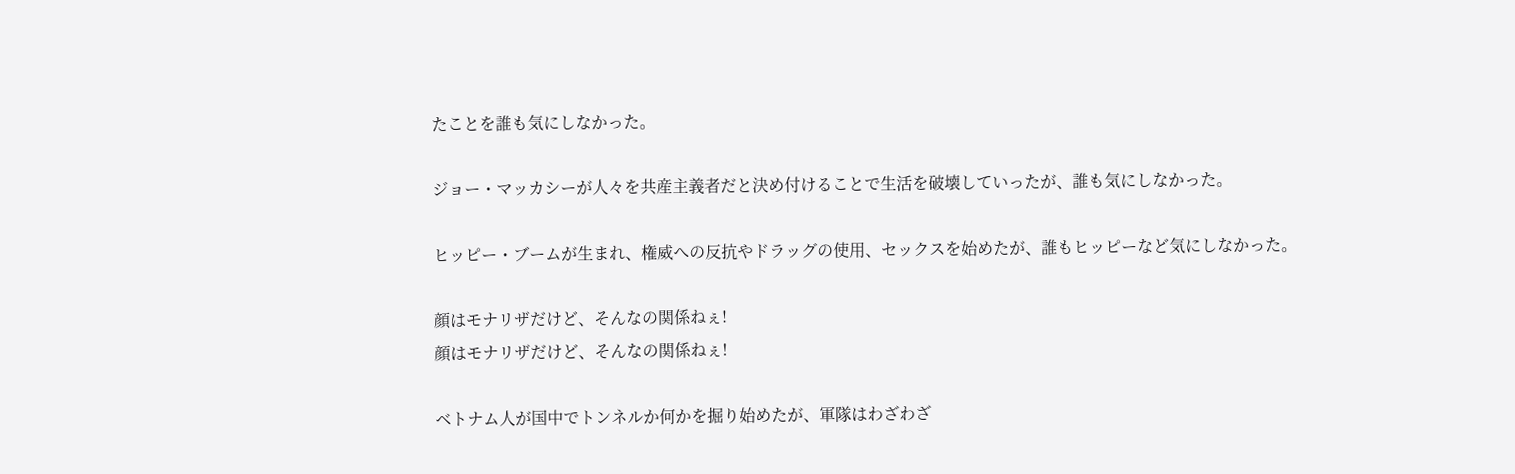たことを誰も気にしなかった。

ジョー・マッカシーが人々を共産主義者だと決め付けることで生活を破壊していったが、誰も気にしなかった。

ヒッピー・ブームが生まれ、権威への反抗やドラッグの使用、セックスを始めたが、誰もヒッピーなど気にしなかった。

顔はモナリザだけど、そんなの関係ねぇ!
顔はモナリザだけど、そんなの関係ねぇ!

ベトナム人が国中でトンネルか何かを掘り始めたが、軍隊はわざわざ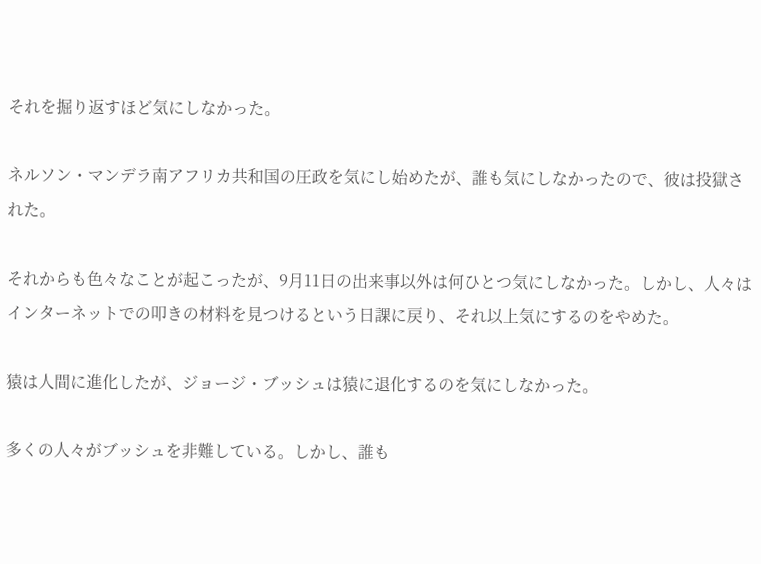それを掘り返すほど気にしなかった。

ネルソン・マンデラ南アフリカ共和国の圧政を気にし始めたが、誰も気にしなかったので、彼は投獄された。

それからも色々なことが起こったが、9月11日の出来事以外は何ひとつ気にしなかった。しかし、人々はインターネットでの叩きの材料を見つけるという日課に戻り、それ以上気にするのをやめた。

猿は人間に進化したが、ジョージ・ブッシュは猿に退化するのを気にしなかった。

多くの人々がブッシュを非難している。しかし、誰も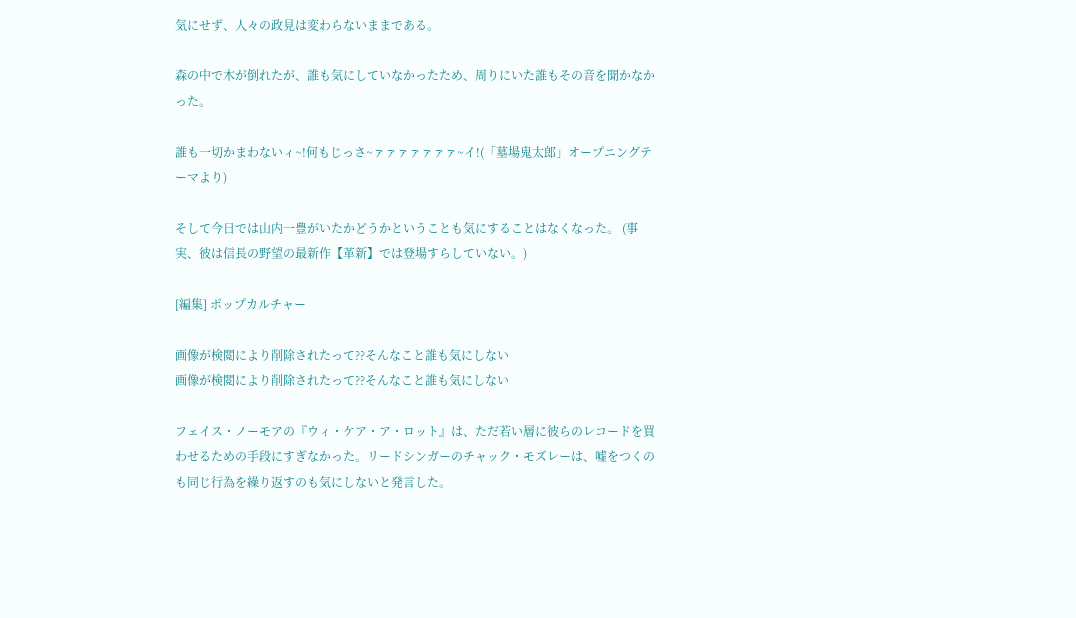気にせず、人々の政見は変わらないままである。

森の中で木が倒れたが、誰も気にしていなかったため、周りにいた誰もその音を聞かなかった。

誰も一切かまわないィ~!何もじっさ~ァァァァァァァ~イ!(「墓場鬼太郎」オープニングテーマより)

そして今日では山内一豊がいたかどうかということも気にすることはなくなった。 (事実、彼は信長の野望の最新作【革新】では登場すらしていない。)

[編集] ポップカルチャー

画像が検閲により削除されたって??そんなこと誰も気にしない
画像が検閲により削除されたって??そんなこと誰も気にしない

フェイス・ノーモアの『ウィ・ケア・ア・ロット』は、ただ若い層に彼らのレコードを買わせるための手段にすぎなかった。リードシンガーのチャック・モズレーは、嘘をつくのも同じ行為を繰り返すのも気にしないと発言した。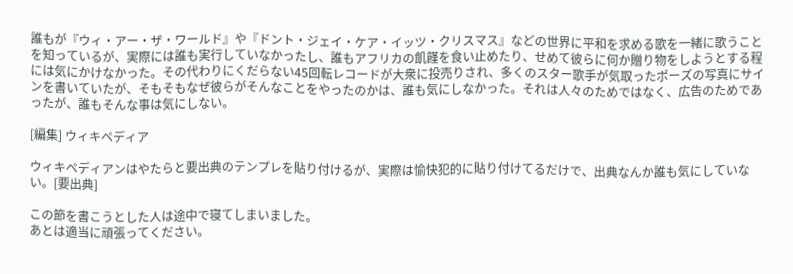誰もが『ウィ・アー・ザ・ワールド』や『ドント・ジェイ・ケア・イッツ・クリスマス』などの世界に平和を求める歌を一緒に歌うことを知っているが、実際には誰も実行していなかったし、誰もアフリカの飢饉を食い止めたり、せめて彼らに何か贈り物をしようとする程には気にかけなかった。その代わりにくだらない45回転レコードが大衆に投売りされ、多くのスター歌手が気取ったポーズの写真にサインを書いていたが、そもそもなぜ彼らがそんなことをやったのかは、誰も気にしなかった。それは人々のためではなく、広告のためであったが、誰もそんな事は気にしない。

[編集] ウィキペディア

ウィキペディアンはやたらと要出典のテンプレを貼り付けるが、実際は愉快犯的に貼り付けてるだけで、出典なんか誰も気にしていない。[要出典]

この節を書こうとした人は途中で寝てしまいました。
あとは適当に頑張ってください。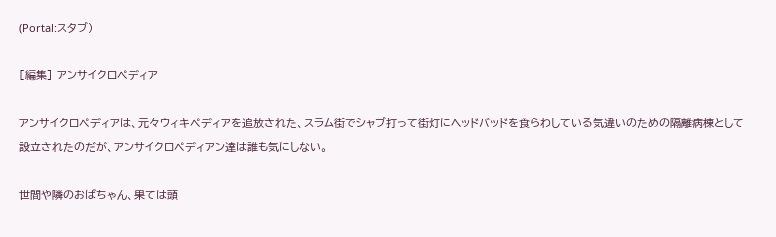(Portal:スタブ)

[編集] アンサイクロペディア

アンサイクロペディアは、元々ウィキペディアを追放された、スラム街でシャブ打って街灯にヘッドバッドを食らわしている気違いのための隔離病棟として設立されたのだが、アンサイクロペディアン達は誰も気にしない。

世間や隣のおばちゃん、果ては頭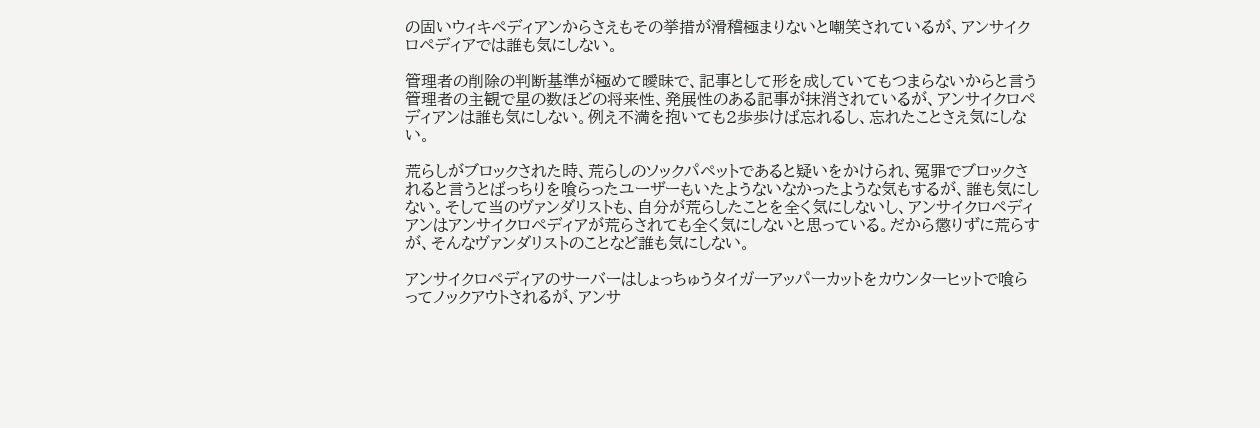の固いウィキペディアンからさえもその挙措が滑稽極まりないと嘲笑されているが、アンサイクロペディアでは誰も気にしない。

管理者の削除の判断基準が極めて曖昧で、記事として形を成していてもつまらないからと言う管理者の主観で星の数ほどの将来性、発展性のある記事が抹消されているが、アンサイクロペディアンは誰も気にしない。例え不満を抱いても2歩歩けば忘れるし、忘れたことさえ気にしない。

荒らしがブロックされた時、荒らしのソックパペットであると疑いをかけられ、冤罪でブロックされると言うとばっちりを喰らったユーザーもいたようないなかったような気もするが、誰も気にしない。そして当のヴァンダリストも、自分が荒らしたことを全く気にしないし、アンサイクロペディアンはアンサイクロペディアが荒らされても全く気にしないと思っている。だから懲りずに荒らすが、そんなヴァンダリストのことなど誰も気にしない。

アンサイクロペディアのサーバーはしょっちゅうタイガーアッパーカットをカウンターヒットで喰らってノックアウトされるが、アンサ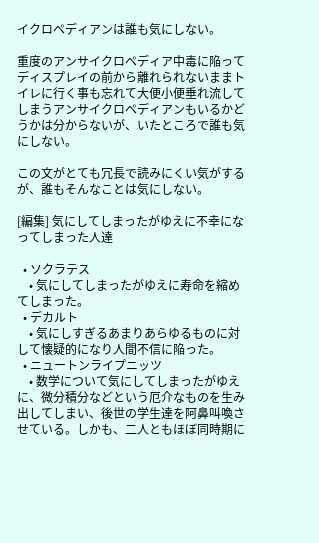イクロペディアンは誰も気にしない。

重度のアンサイクロペディア中毒に陥ってディスプレイの前から離れられないままトイレに行く事も忘れて大便小便垂れ流してしまうアンサイクロペディアンもいるかどうかは分からないが、いたところで誰も気にしない。

この文がとても冗長で読みにくい気がするが、誰もそんなことは気にしない。

[編集] 気にしてしまったがゆえに不幸になってしまった人達

  • ソクラテス
    • 気にしてしまったがゆえに寿命を縮めてしまった。
  • デカルト
    • 気にしすぎるあまりあらゆるものに対して懐疑的になり人間不信に陥った。
  • ニュートンライプニッツ
    • 数学について気にしてしまったがゆえに、微分積分などという厄介なものを生み出してしまい、後世の学生達を阿鼻叫喚させている。しかも、二人ともほぼ同時期に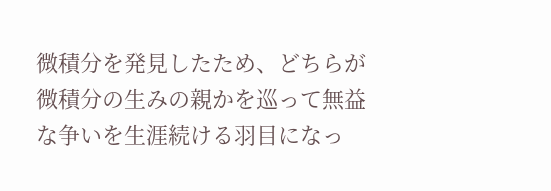微積分を発見したため、どちらが微積分の生みの親かを巡って無益な争いを生涯続ける羽目になっ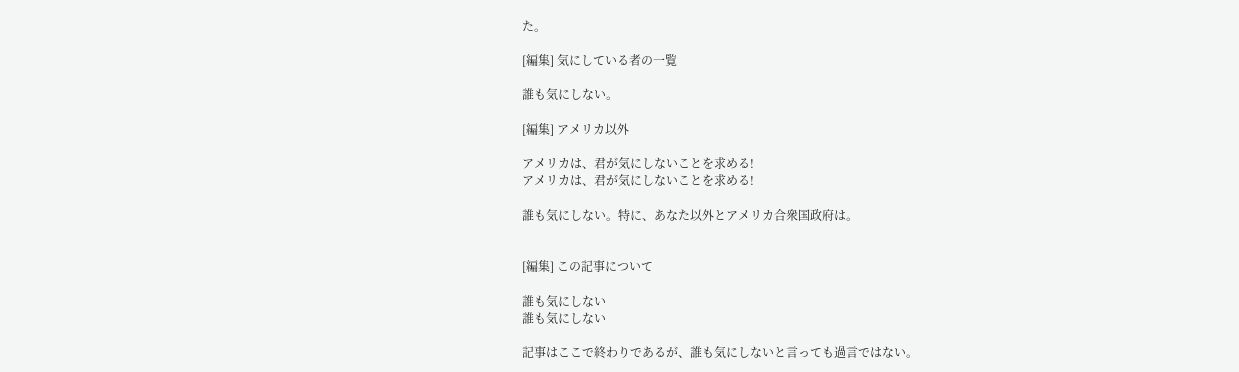た。

[編集] 気にしている者の一覧

誰も気にしない。

[編集] アメリカ以外

アメリカは、君が気にしないことを求める!
アメリカは、君が気にしないことを求める!

誰も気にしない。特に、あなた以外とアメリカ合衆国政府は。


[編集] この記事について

誰も気にしない
誰も気にしない

記事はここで終わりであるが、誰も気にしないと言っても過言ではない。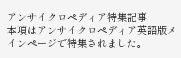アンサイクロペディア特集記事
本項はアンサイクロペディア英語版メインページで特集されました。